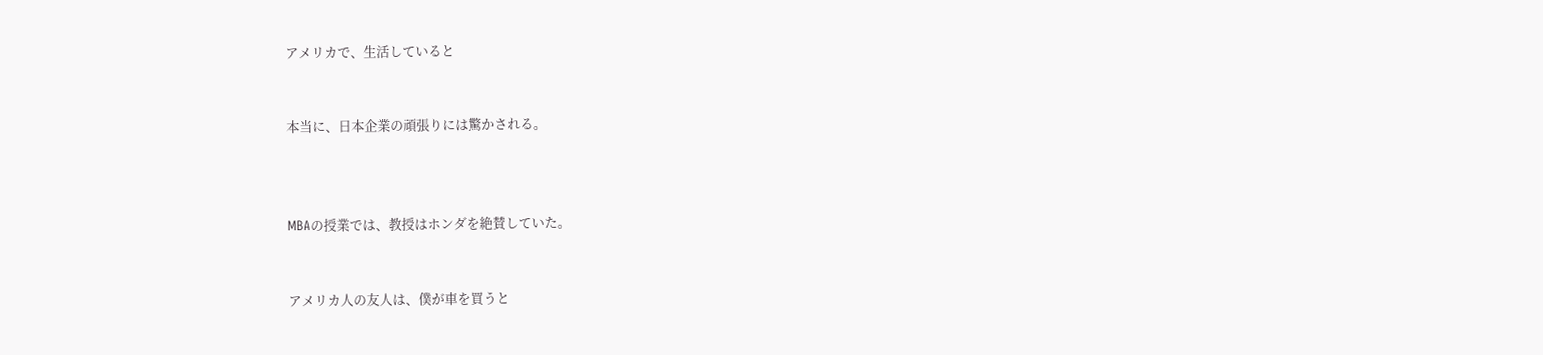アメリカで、生活していると


本当に、日本企業の頑張りには驚かされる。



MBAの授業では、教授はホンダを絶賛していた。


アメリカ人の友人は、僕が車を買うと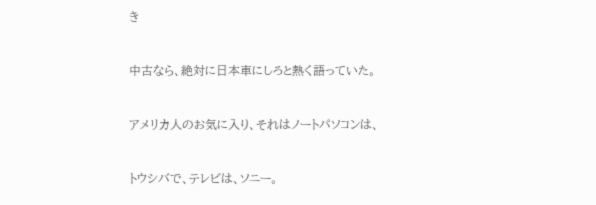き


中古なら、絶対に日本車にしろと熱く語っていた。


アメリカ人のお気に入り、それはノートパソコンは、


トウシバで、テレビは、ソニー。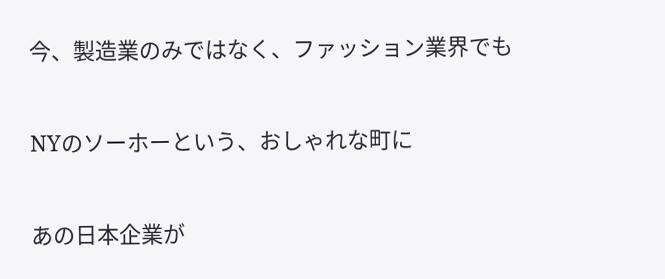今、製造業のみではなく、ファッション業界でも


NYのソーホーという、おしゃれな町に


あの日本企業が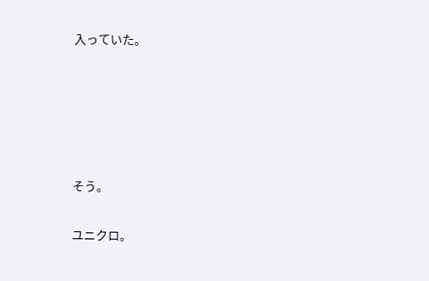入っていた。








そう。


ユニクロ。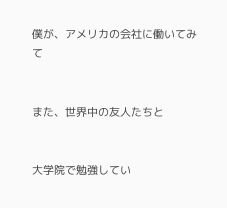僕が、アメリカの会社に働いてみて


また、世界中の友人たちと


大学院で勉強してい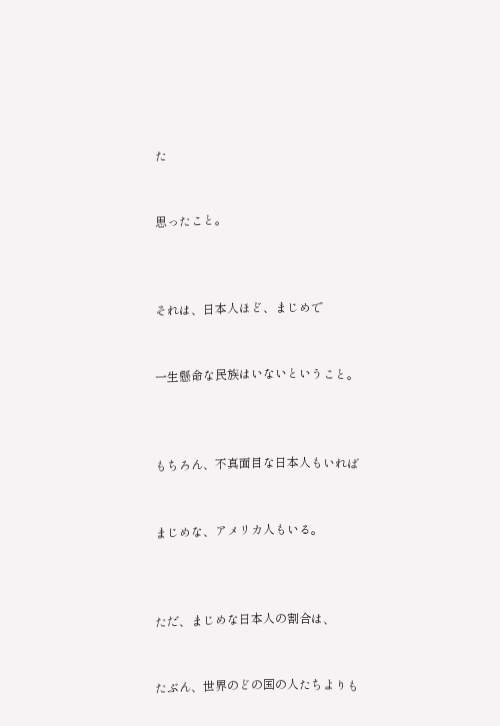た


思ったこと。



それは、日本人ほど、まじめで


一生懸命な民族はいないということ。



もちろん、不真面目な日本人もいれば


まじめな、アメリカ人もいる。



ただ、まじめな日本人の割合は、


たぶん、世界のどの国の人たちよりも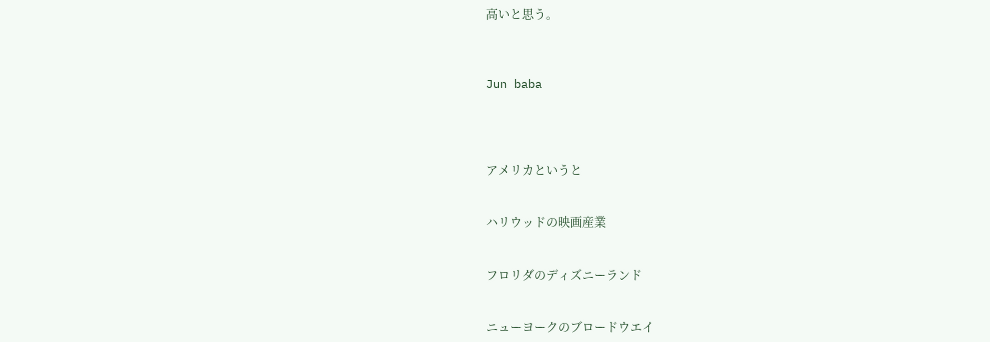高いと思う。



Jun baba




アメリカというと


ハリウッドの映画産業


フロリダのディズニーランド


ニューヨークのブロードウエイ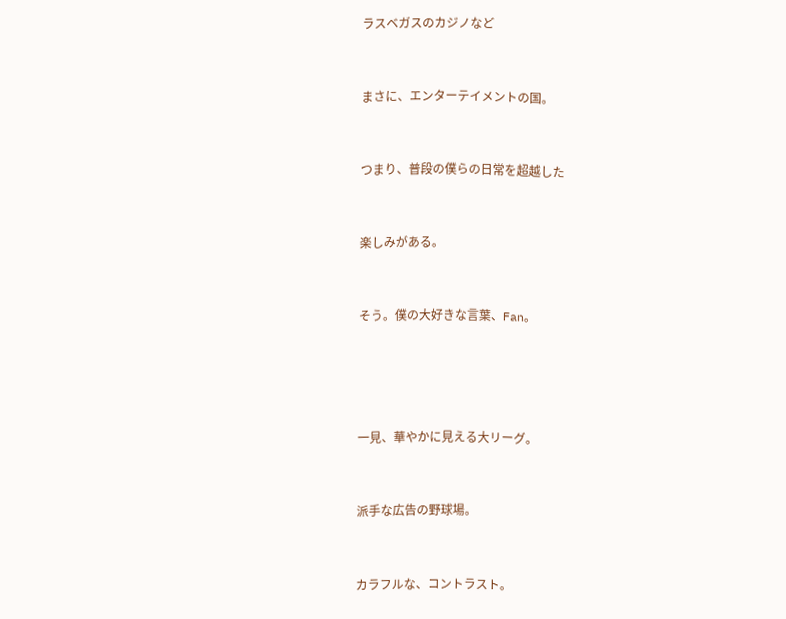ラスベガスのカジノなど


まさに、エンターテイメントの国。


つまり、普段の僕らの日常を超越した


楽しみがある。


そう。僕の大好きな言葉、Fan。




一見、華やかに見える大リーグ。


派手な広告の野球場。


カラフルな、コントラスト。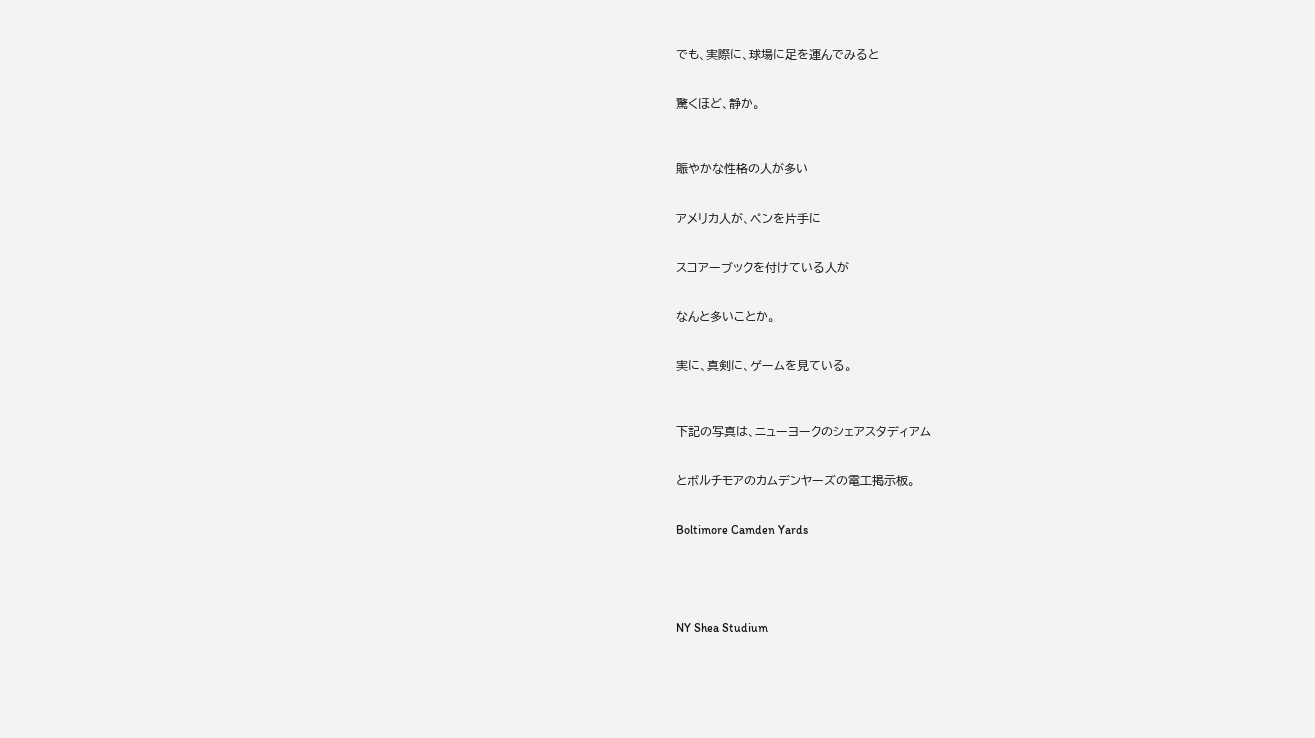でも、実際に、球場に足を運んでみると


驚くほど、静か。



賑やかな性格の人が多い


アメリカ人が、ペンを片手に


スコアーブックを付けている人が


なんと多いことか。


実に、真剣に、ゲームを見ている。



下記の写真は、ニューヨークのシェアスタディアム


とボルチモアのカムデンヤーズの電工掲示板。


Boltimore Camden Yards





NY Shea Studium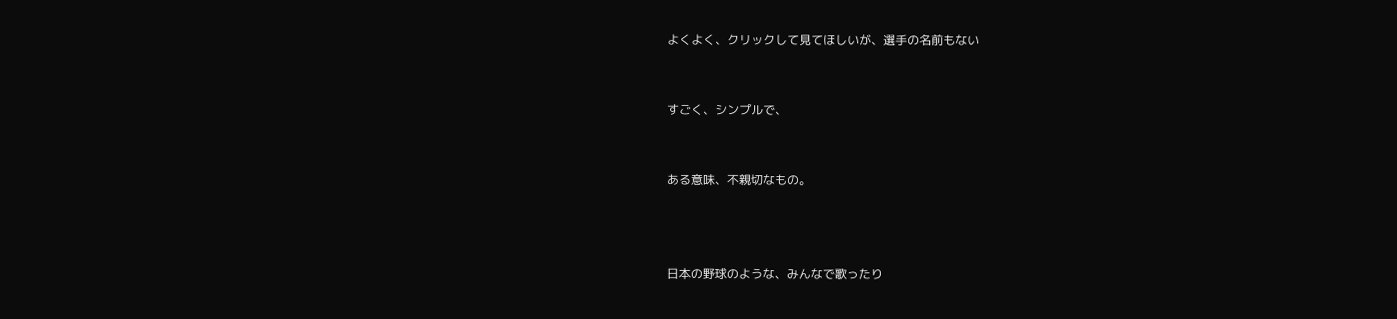よくよく、クリックして見てほしいが、選手の名前もない


すごく、シンプルで、


ある意味、不親切なもの。



日本の野球のような、みんなで歌ったり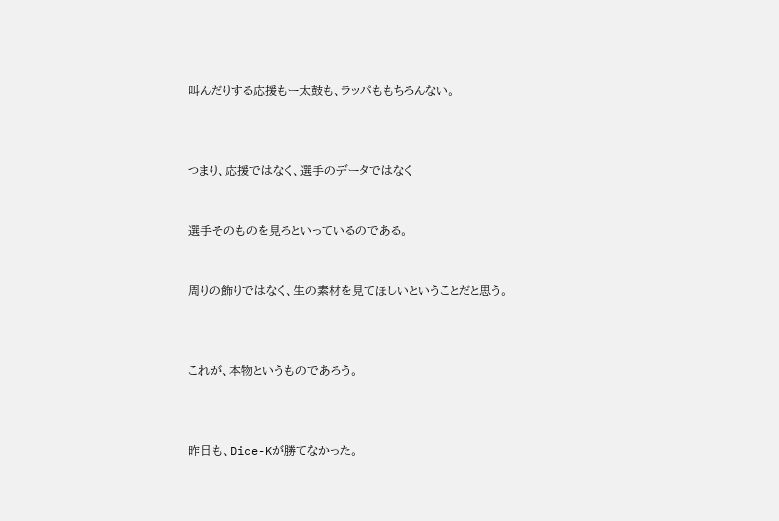叫んだりする応援もー太鼓も、ラッパももちろんない。



つまり、応援ではなく、選手のデータではなく


選手そのものを見ろといっているのである。


周りの飾りではなく、生の素材を見てほしいということだと思う。



これが、本物というものであろう。



昨日も、Dice-Kが勝てなかった。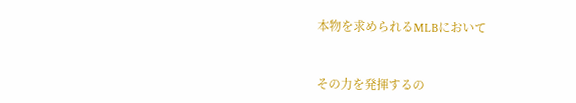本物を求められるMLBにおいて


その力を発揮するの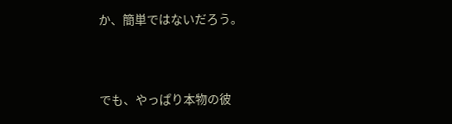か、簡単ではないだろう。


でも、やっぱり本物の彼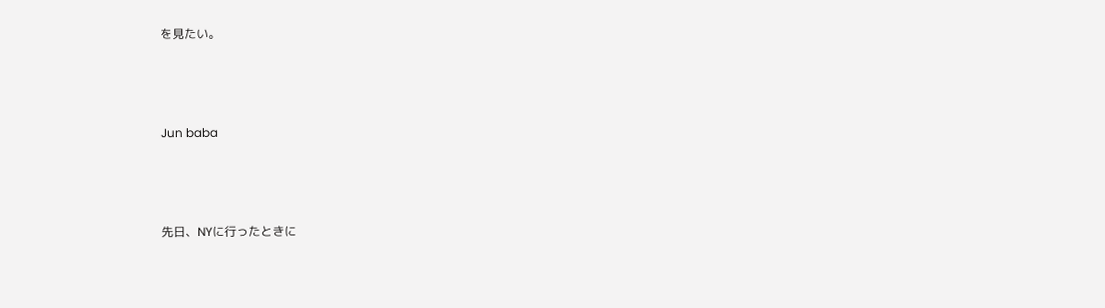を見たい。



Jun baba



先日、NYに行ったときに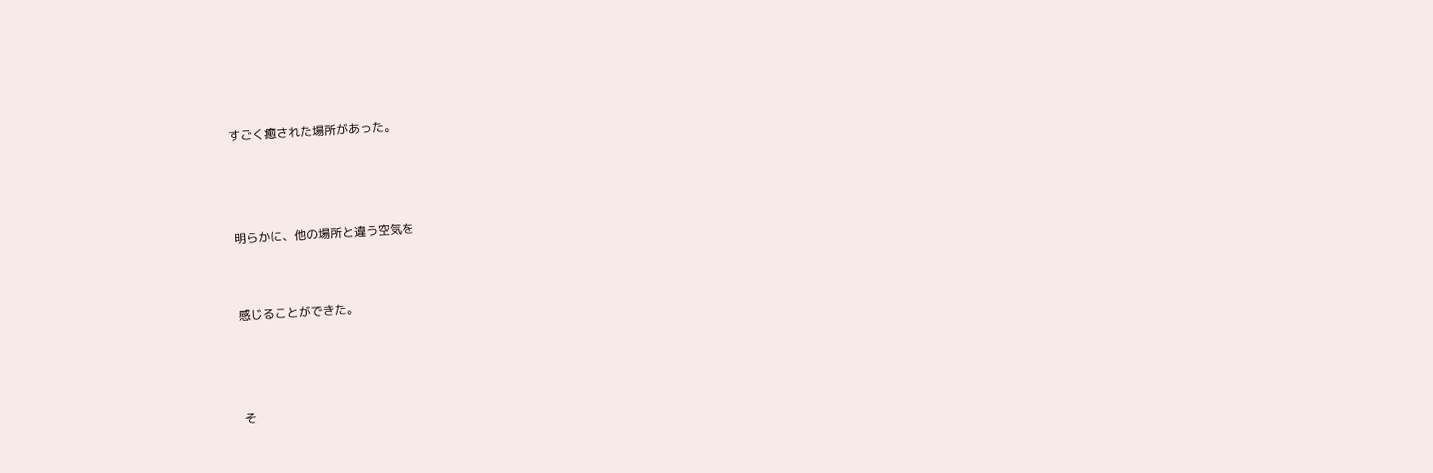すごく癒された場所があった。



明らかに、他の場所と違う空気を


感じることができた。



そ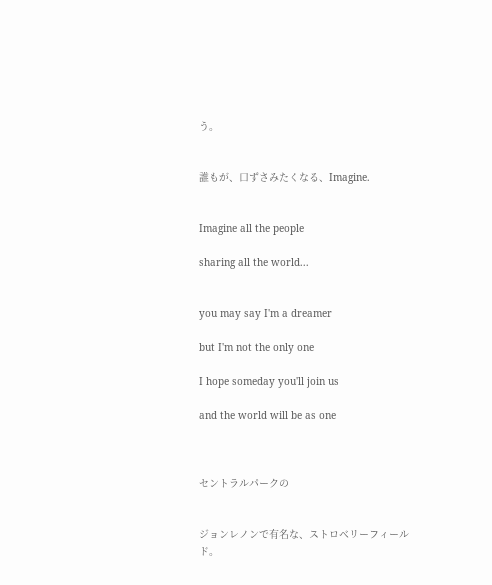う。


誰もが、口ずさみたくなる、Imagine.


Imagine all the people

sharing all the world...


you may say I'm a dreamer

but I'm not the only one

I hope someday you'll join us

and the world will be as one



セントラルパークの


ジョンレノンで有名な、ストロベリーフィールド。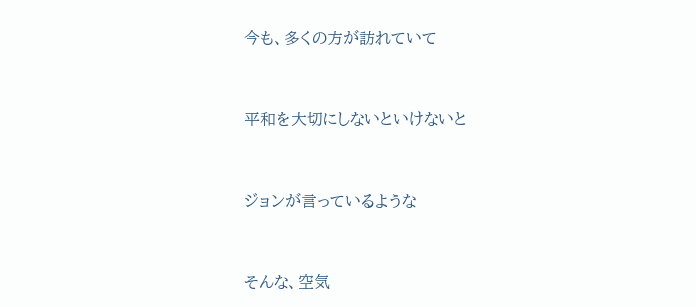今も、多くの方が訪れていて


平和を大切にしないといけないと


ジョンが言っているような


そんな、空気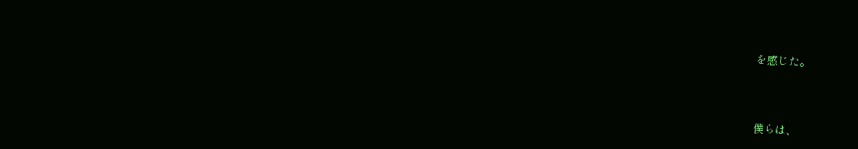を感じた。



僕らは、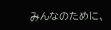みんなのために、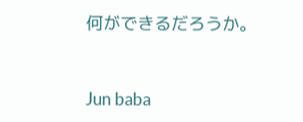何ができるだろうか。



Jun baba